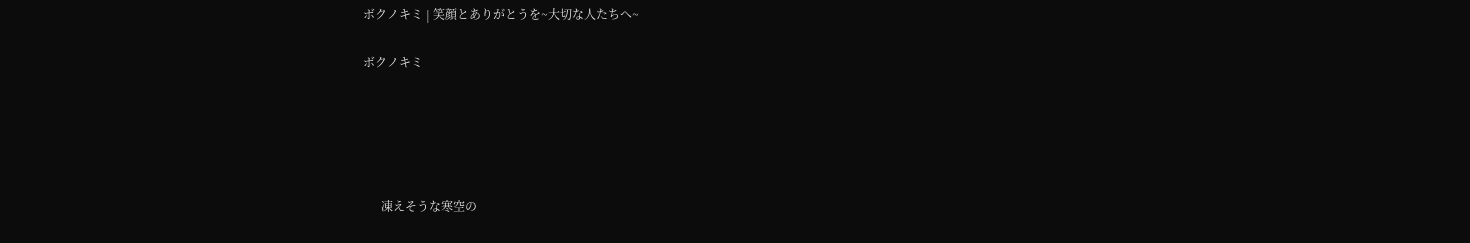ボクノキミ | 笑顔とありがとうを~大切な人たちへ~

ボクノキミ





      凍えそうな寒空の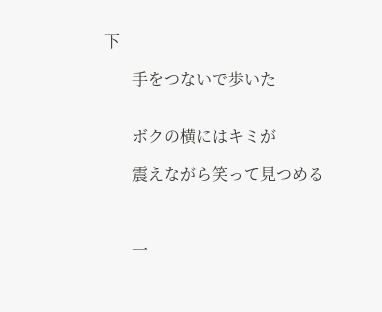下

       手をつないで歩いた


       ボクの横にはキミが

       震えながら笑って見つめる



       一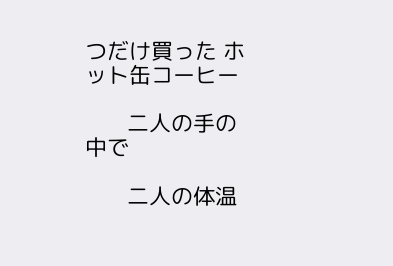つだけ買った ホット缶コーヒー

       二人の手の中で

       二人の体温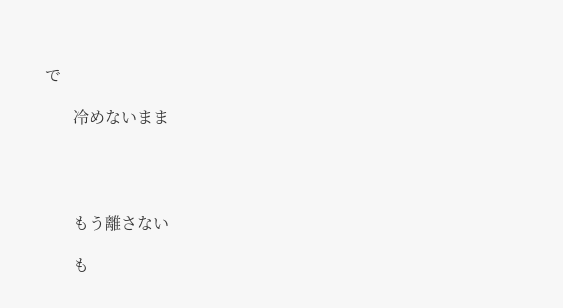で

       冷めないまま




       もう離さない

       も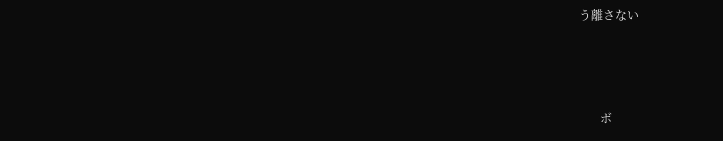う離さない



       ボ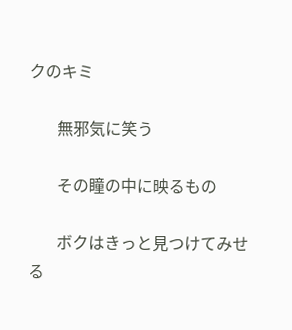クのキミ

       無邪気に笑う

       その瞳の中に映るもの

       ボクはきっと見つけてみせる